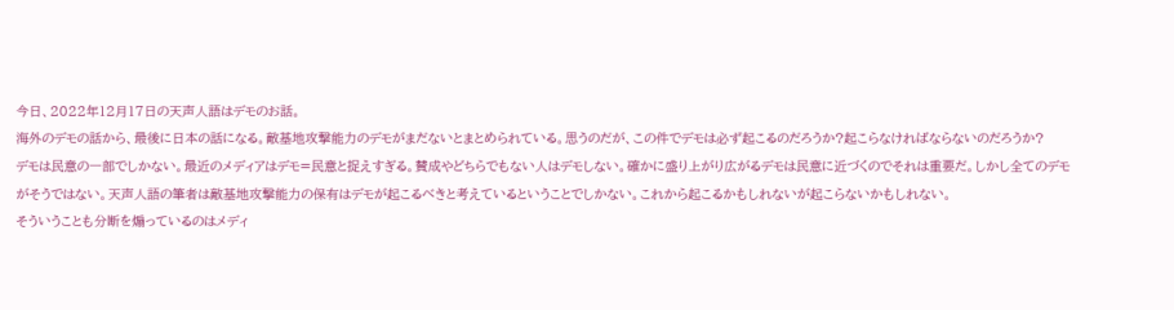今日、2022年12月17日の天声人語はデモのお話。
海外のデモの話から、最後に日本の話になる。敵基地攻撃能力のデモがまだないとまとめられている。思うのだが、この件でデモは必ず起こるのだろうか?起こらなければならないのだろうか?
デモは民意の一部でしかない。最近のメディアはデモ=民意と捉えすぎる。賛成やどちらでもない人はデモしない。確かに盛り上がり広がるデモは民意に近づくのでそれは重要だ。しかし全てのデモがそうではない。天声人語の筆者は敵基地攻撃能力の保有はデモが起こるべきと考えているということでしかない。これから起こるかもしれないが起こらないかもしれない。
そういうことも分断を煽っているのはメディ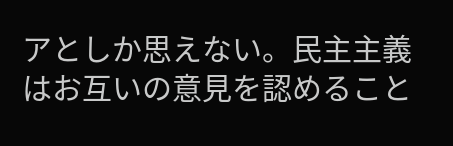アとしか思えない。民主主義はお互いの意見を認めること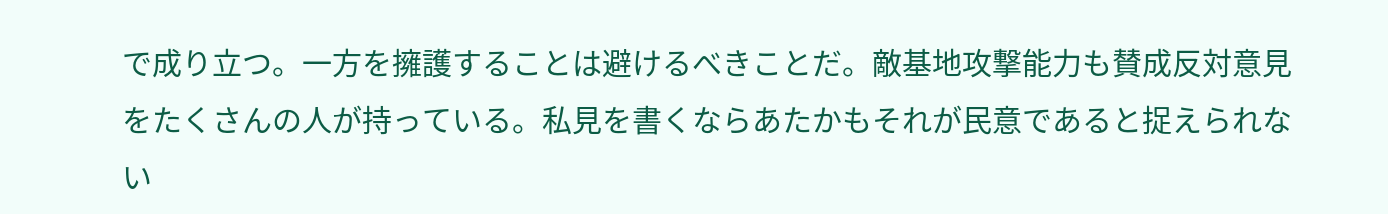で成り立つ。一方を擁護することは避けるべきことだ。敵基地攻撃能力も賛成反対意見をたくさんの人が持っている。私見を書くならあたかもそれが民意であると捉えられない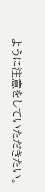ように注意をしていただきたい。